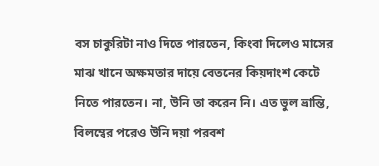বস চাকুরিটা নাও দিতে পারতেন, কিংবা দিলেও মাসের মাঝ খানে অক্ষমতার দায়ে বেতনের কিয়দাংশ কেটে নিতে পারতেন। না, উনি তা করেন নি। এত ভুল ভ্রান্তি, বিলম্বের পরেও উনি দয়া পরবশ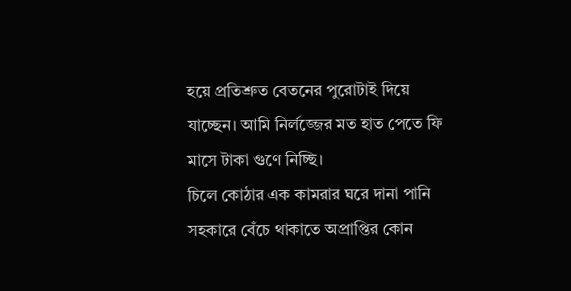হয়ে প্রতিশ্রুত বেতনের পুরোটাই দিয়ে যাচ্ছেন। আমি নির্লজ্জের মত হাত পেতে ফি মাসে টাকা গুণে নিচ্ছি।
চিলে কোঠার এক কামরার ঘরে দানা পানি সহকারে বেঁচে থাকাতে অপ্রাপ্তির কোন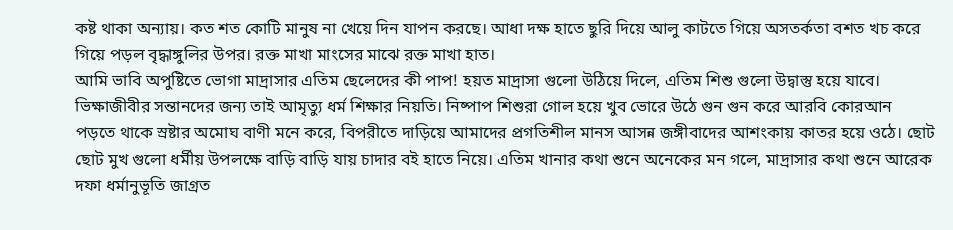কষ্ট থাকা অন্যায়। কত শত কোটি মানুষ না খেয়ে দিন যাপন করছে। আধা দক্ষ হাতে ছুরি দিয়ে আলু কাটতে গিয়ে অসতর্কতা বশত খচ করে গিয়ে পড়ল বৃদ্ধাঙ্গুলির উপর। রক্ত মাখা মাংসের মাঝে রক্ত মাখা হাত।
আমি ভাবি অপুষ্টিতে ভোগা মাদ্রাসার এতিম ছেলেদের কী পাপ! হয়ত মাদ্রাসা গুলো উঠিয়ে দিলে, এতিম শিশু গুলো উদ্বাস্তু হয়ে যাবে। ভিক্ষাজীবীর সন্তানদের জন্য তাই আমৃত্যু ধর্ম শিক্ষার নিয়তি। নিষ্পাপ শিশুরা গোল হয়ে খুব ভোরে উঠে গুন গুন করে আরবি কোরআন পড়তে থাকে স্রষ্টার অমোঘ বাণী মনে করে, বিপরীতে দাড়িয়ে আমাদের প্রগতিশীল মানস আসন্ন জঙ্গীবাদের আশংকায় কাতর হয়ে ওঠে। ছোট ছোট মুখ গুলো ধর্মীয় উপলক্ষে বাড়ি বাড়ি যায় চাদার বই হাতে নিয়ে। এতিম খানার কথা শুনে অনেকের মন গলে, মাদ্রাসার কথা শুনে আরেক দফা ধর্মানুভূতি জাগ্রত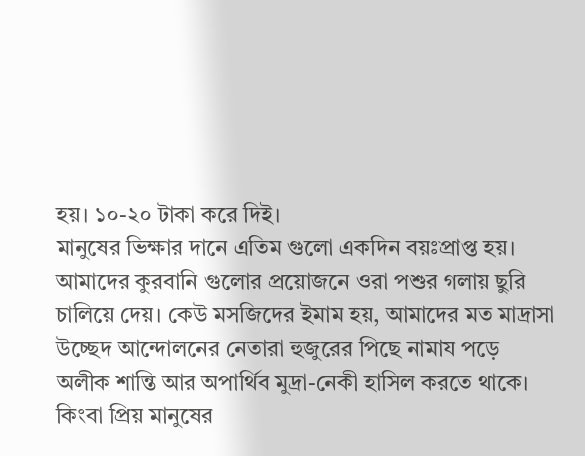হয়। ১০-২০ টাকা করে দিই।
মানুষের ভিক্ষার দানে এতিম গুলো একদিন বয়ঃপ্রাপ্ত হয়। আমাদের কুরবানি গুলোর প্রয়োজনে ওরা পশুর গলায় ছুরি চালিয়ে দেয়। কেউ মসজিদের ইমাম হয়, আমাদের মত মাদ্রাসা উচ্ছেদ আন্দোলনের নেতারা হুজুরের পিছে নামায পড়ে অলীক শান্তি আর অপার্থিব মুদ্রা-নেকী হাসিল করতে থাকে। কিংবা প্রিয় মানুষের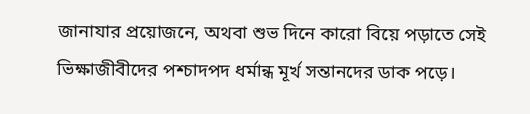জানাযার প্রয়োজনে, অথবা শুভ দিনে কারো বিয়ে পড়াতে সেই ভিক্ষাজীবীদের পশ্চাদপদ ধর্মান্ধ মূর্খ সন্তানদের ডাক পড়ে।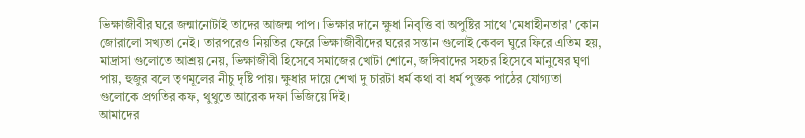ভিক্ষাজীবীর ঘরে জন্মানোটাই তাদের আজন্ম পাপ। ভিক্ষার দানে ক্ষুধা নিবৃত্তি বা অপুষ্টির সাথে 'মেধাহীনতার' কোন জোরালো সখ্যতা নেই। তারপরেও নিয়তির ফেরে ভিক্ষাজীবীদের ঘরের সন্তান গুলোই কেবল ঘুরে ফিরে এতিম হয়, মাদ্রাসা গুলোতে আশ্রয় নেয়, ভিক্ষাজীবী হিসেবে সমাজের খোটা শোনে, জঙ্গিবাদের সহচর হিসেবে মানুষের ঘৃণা পায়, হুজুর বলে তৃণমূলের নীচু দৃষ্টি পায়। ক্ষুধার দায়ে শেখা দু চারটা ধর্ম কথা বা ধর্ম পুস্তক পাঠের যোগ্যতা গুলোকে প্রগতির কফ, থুথুতে আরেক দফা ভিজিয়ে দিই।
আমাদের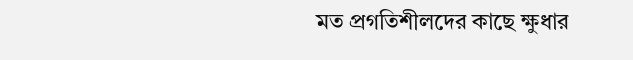মত প্রগতিশীলদের কাছে ক্ষুধার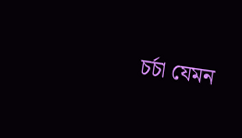চর্চা যেমন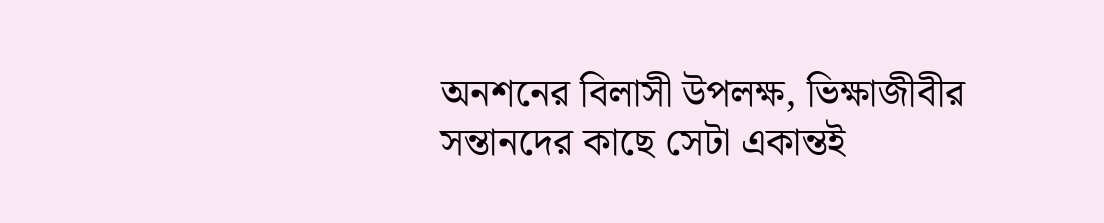অনশনের বিলাসী উপলক্ষ, ভিক্ষাজীবীর সন্তানদের কাছে সেটা একান্তই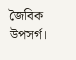জৈবিক উপসর্গ।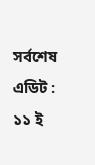সর্বশেষ এডিট : ১১ ই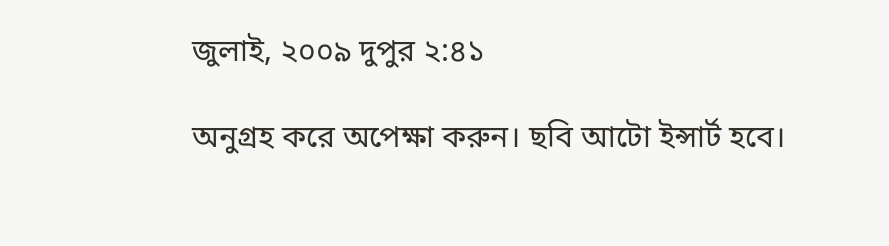জুলাই, ২০০৯ দুপুর ২:৪১

অনুগ্রহ করে অপেক্ষা করুন। ছবি আটো ইন্সার্ট হবে।